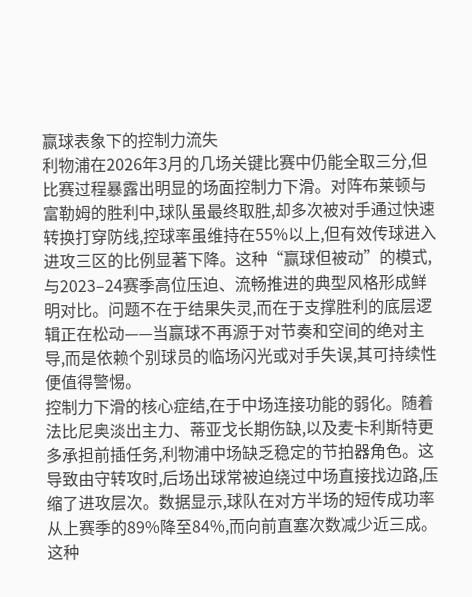赢球表象下的控制力流失
利物浦在2026年3月的几场关键比赛中仍能全取三分,但比赛过程暴露出明显的场面控制力下滑。对阵布莱顿与富勒姆的胜利中,球队虽最终取胜,却多次被对手通过快速转换打穿防线,控球率虽维持在55%以上,但有效传球进入进攻三区的比例显著下降。这种“赢球但被动”的模式,与2023–24赛季高位压迫、流畅推进的典型风格形成鲜明对比。问题不在于结果失灵,而在于支撑胜利的底层逻辑正在松动——当赢球不再源于对节奏和空间的绝对主导,而是依赖个别球员的临场闪光或对手失误,其可持续性便值得警惕。
控制力下滑的核心症结,在于中场连接功能的弱化。随着法比尼奥淡出主力、蒂亚戈长期伤缺,以及麦卡利斯特更多承担前插任务,利物浦中场缺乏稳定的节拍器角色。这导致由守转攻时,后场出球常被迫绕过中场直接找边路,压缩了进攻层次。数据显示,球队在对方半场的短传成功率从上赛季的89%降至84%,而向前直塞次数减少近三成。这种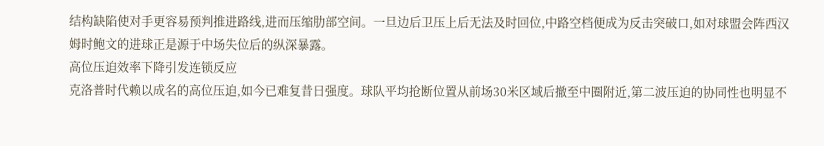结构缺陷使对手更容易预判推进路线,进而压缩肋部空间。一旦边后卫压上后无法及时回位,中路空档便成为反击突破口,如对球盟会阵西汉姆时鲍文的进球正是源于中场失位后的纵深暴露。
高位压迫效率下降引发连锁反应
克洛普时代赖以成名的高位压迫,如今已难复昔日强度。球队平均抢断位置从前场30米区域后撤至中圈附近,第二波压迫的协同性也明显不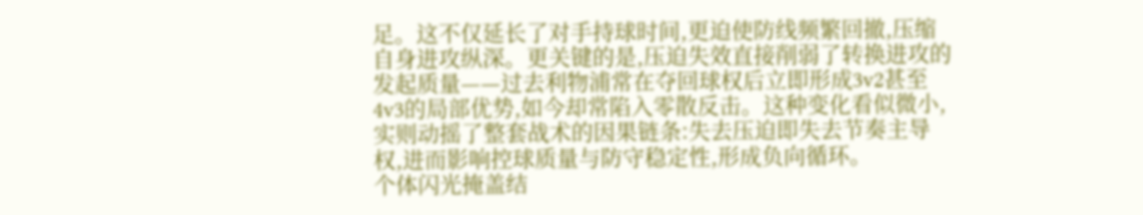足。这不仅延长了对手持球时间,更迫使防线频繁回撤,压缩自身进攻纵深。更关键的是,压迫失效直接削弱了转换进攻的发起质量——过去利物浦常在夺回球权后立即形成3v2甚至4v3的局部优势,如今却常陷入零散反击。这种变化看似微小,实则动摇了整套战术的因果链条:失去压迫即失去节奏主导权,进而影响控球质量与防守稳定性,形成负向循环。
个体闪光掩盖结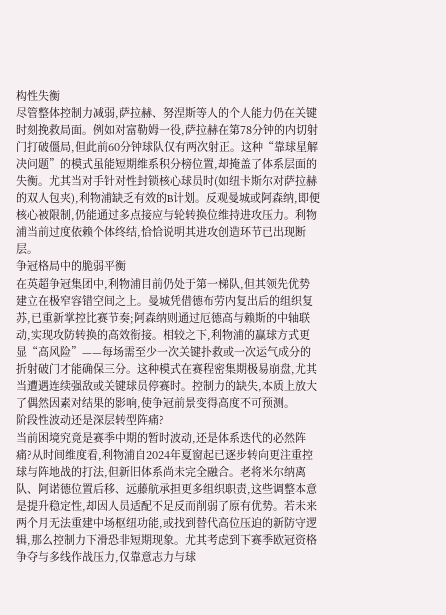构性失衡
尽管整体控制力减弱,萨拉赫、努涅斯等人的个人能力仍在关键时刻挽救局面。例如对富勒姆一役,萨拉赫在第78分钟的内切射门打破僵局,但此前60分钟球队仅有两次射正。这种“靠球星解决问题”的模式虽能短期维系积分榜位置,却掩盖了体系层面的失衡。尤其当对手针对性封锁核心球员时(如纽卡斯尔对萨拉赫的双人包夹),利物浦缺乏有效的B计划。反观曼城或阿森纳,即便核心被限制,仍能通过多点接应与轮转换位维持进攻压力。利物浦当前过度依赖个体终结,恰恰说明其进攻创造环节已出现断层。
争冠格局中的脆弱平衡
在英超争冠集团中,利物浦目前仍处于第一梯队,但其领先优势建立在极窄容错空间之上。曼城凭借德布劳内复出后的组织复苏,已重新掌控比赛节奏;阿森纳则通过厄德高与赖斯的中轴联动,实现攻防转换的高效衔接。相较之下,利物浦的赢球方式更显“高风险”——每场需至少一次关键扑救或一次运气成分的折射破门才能确保三分。这种模式在赛程密集期极易崩盘,尤其当遭遇连续强敌或关键球员停赛时。控制力的缺失,本质上放大了偶然因素对结果的影响,使争冠前景变得高度不可预测。
阶段性波动还是深层转型阵痛?
当前困境究竟是赛季中期的暂时波动,还是体系迭代的必然阵痛?从时间维度看,利物浦自2024年夏窗起已逐步转向更注重控球与阵地战的打法,但新旧体系尚未完全融合。老将米尔纳离队、阿诺德位置后移、远藤航承担更多组织职责,这些调整本意是提升稳定性,却因人员适配不足反而削弱了原有优势。若未来两个月无法重建中场枢纽功能,或找到替代高位压迫的新防守逻辑,那么控制力下滑恐非短期现象。尤其考虑到下赛季欧冠资格争夺与多线作战压力,仅靠意志力与球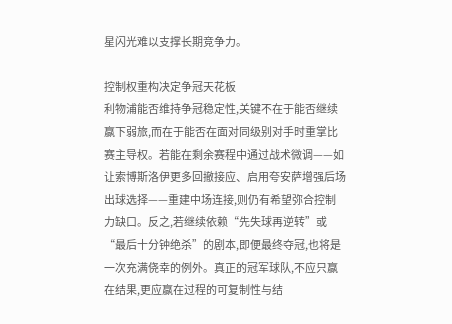星闪光难以支撑长期竞争力。

控制权重构决定争冠天花板
利物浦能否维持争冠稳定性,关键不在于能否继续赢下弱旅,而在于能否在面对同级别对手时重掌比赛主导权。若能在剩余赛程中通过战术微调——如让索博斯洛伊更多回撤接应、启用夸安萨增强后场出球选择——重建中场连接,则仍有希望弥合控制力缺口。反之,若继续依赖“先失球再逆转”或“最后十分钟绝杀”的剧本,即便最终夺冠,也将是一次充满侥幸的例外。真正的冠军球队,不应只赢在结果,更应赢在过程的可复制性与结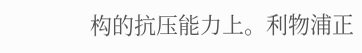构的抗压能力上。利物浦正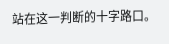站在这一判断的十字路口。